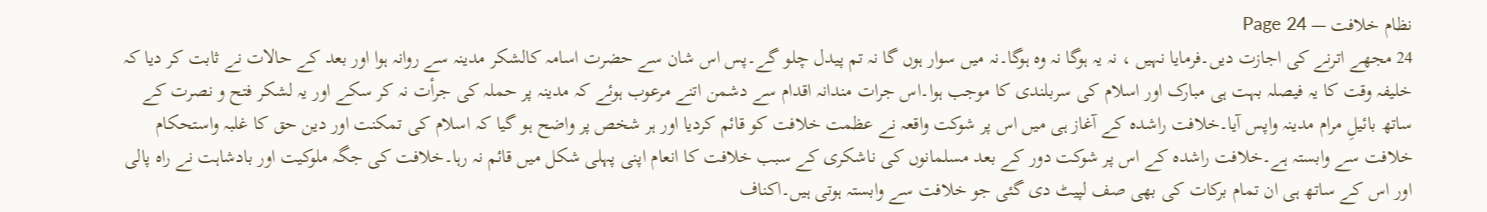نظام خلافت — Page 24
24 مجھے اترنے کی اجازت دیں۔فرمایا نہیں ، نہ یہ ہوگا نہ وہ ہوگا۔نہ میں سوار ہوں گا نہ تم پیدل چلو گے۔پس اس شان سے حضرت اسامہ کالشکر مدینہ سے روانہ ہوا اور بعد کے حالات نے ثابت کر دیا کہ خلیفہ وقت کا یہ فیصلہ بہت ہی مبارک اور اسلام کی سربلندی کا موجب ہوا۔اس جرات مندانہ اقدام سے دشمن اتنے مرعوب ہوئے کہ مدینہ پر حملہ کی جرأت نہ کر سکے اور یہ لشکر فتح و نصرت کے ساتھ بائیلِ مرام مدینہ واپس آیا۔خلافت راشدہ کے آغاز ہی میں اس پر شوکت واقعہ نے عظمت خلافت کو قائم کردیا اور ہر شخص پر واضح ہو گیا کہ اسلام کی تمکنت اور دین حق کا غلبہ واستحکام خلافت سے وابستہ ہے۔خلافت راشدہ کے اس پر شوکت دور کے بعد مسلمانوں کی ناشکری کے سبب خلافت کا انعام اپنی پہلی شکل میں قائم نہ رہا۔خلافت کی جگہ ملوکیت اور بادشاہت نے راہ پالی اور اس کے ساتھ ہی ان تمام برکات کی بھی صف لپیٹ دی گئی جو خلافت سے وابستہ ہوتی ہیں۔اکناف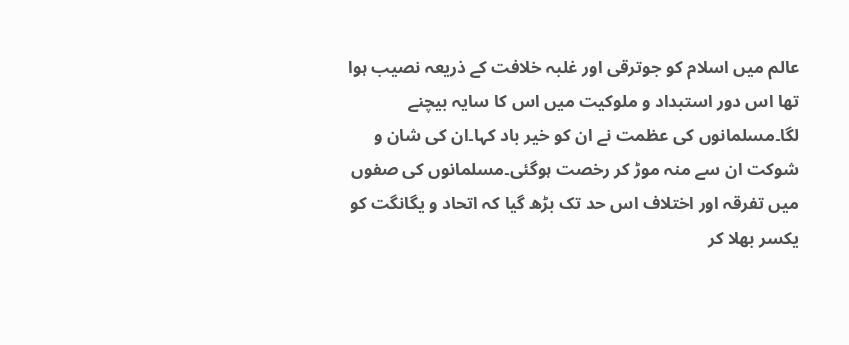عالم میں اسلام کو جوترقی اور غلبہ خلافت کے ذریعہ نصیب ہوا تھا اس دور استبداد و ملوکیت میں اس کا سایہ بیچنے لگا۔مسلمانوں کی عظمت نے ان کو خیر باد کہا۔ان کی شان و شوکت ان سے منہ موڑ کر رخصت ہوگئی۔مسلمانوں کی صفوں میں تفرقہ اور اختلاف اس حد تک بڑھ گیا کہ اتحاد و یگانگت کو یکسر بھلا کر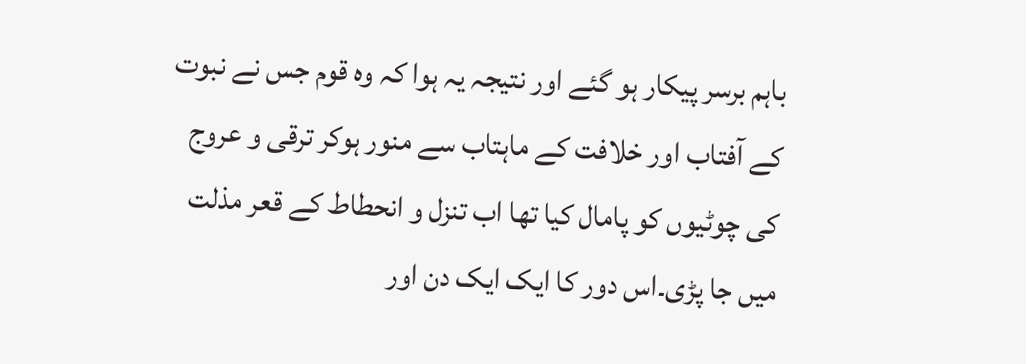باہم برسر پیکار ہو گئے اور نتیجہ یہ ہوا کہ وہ قوم جس نے نبوت کے آفتاب اور خلافت کے ماہتاب سے منور ہوکر ترقی و عروج کی چوٹیوں کو پامال کیا تھا اب تنزل و انحطاط کے قعر مذلت میں جا پڑی۔اس دور کا ایک ایک دن اور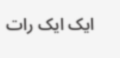ایک ایک رات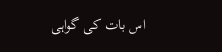اس بات کی گواہی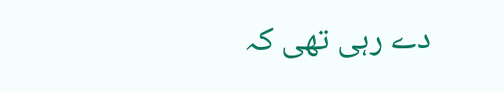دے رہی تھی کہ